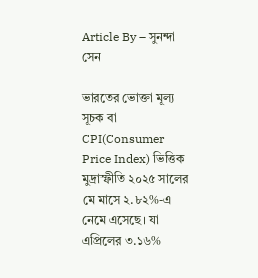Article By – সুনন্দা সেন

ভারতের ভোক্তা মূল্য সূচক বা CPI(Consumer Price Index) ভিত্তিক মুদ্রাস্ফীতি ২০২৫ সালের মে মাসে ২.৮২%-এ নেমে এসেছে। যা এপ্রিলের ৩.১৬%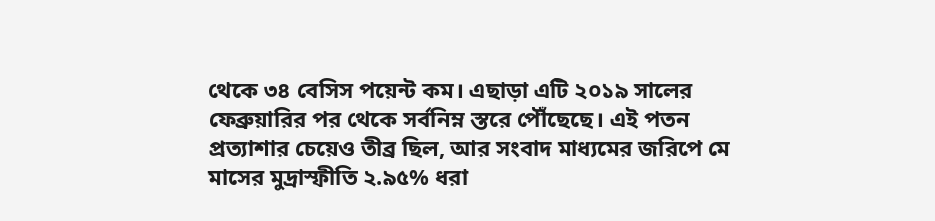থেকে ৩৪ বেসিস পয়েন্ট কম। এছাড়া এটি ২০১৯ সালের ফেব্রুয়ারির পর থেকে সর্বনিম্ন স্তরে পৌঁছেছে। এই পতন প্রত্যাশার চেয়েও তীব্র ছিল, আর সংবাদ মাধ্যমের জরিপে মে মাসের মুদ্রাস্ফীতি ২.৯৫% ধরা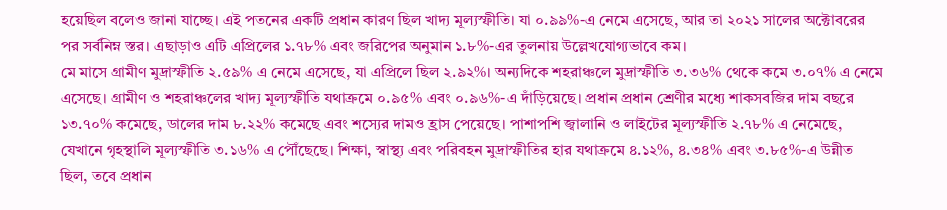হয়েছিল বলেও জানা যাচ্ছে। এই পতনের একটি প্রধান কারণ ছিল খাদ্য মূল্যস্ফীতি। যা ০.৯৯%-এ নেমে এসেছে, আর তা ২০২১ সালের অক্টোবরের পর সর্বনিম্ন স্তর। এছাড়াও এটি এপ্রিলের ১.৭৮% এবং জরিপের অনুমান ১.৮%-এর তুলনায় উল্লেখযোগ্যভাবে কম।
মে মাসে গ্রামীণ মুদ্রাস্ফীতি ২.৫৯% এ নেমে এসেছে, যা এপ্রিলে ছিল ২.৯২%। অন্যদিকে শহরাঞ্চলে মুদ্রাস্ফীতি ৩.৩৬% থেকে কমে ৩.০৭% এ নেমে এসেছে। গ্রামীণ ও শহরাঞ্চলের খাদ্য মূল্যস্ফীতি যথাক্রমে ০.৯৫% এবং ০.৯৬%-এ দাঁড়িয়েছে। প্রধান প্রধান শ্রেণীর মধ্যে শাকসবজির দাম বছরে ১৩.৭০% কমেছে, ডালের দাম ৮.২২% কমেছে এবং শস্যের দামও হ্রাস পেয়েছে। পাশাপশি জ্বালানি ও লাইটের মূল্যস্ফীতি ২.৭৮% এ নেমেছে, যেখানে গৃহস্থালি মূল্যস্ফীতি ৩.১৬% এ পৌঁছেছে। শিক্ষা, স্বাস্থ্য এবং পরিবহন মুদ্রাস্ফীতির হার যথাক্রমে ৪.১২%, ৪.৩৪% এবং ৩.৮৫%-এ উন্নীত ছিল, তবে প্রধান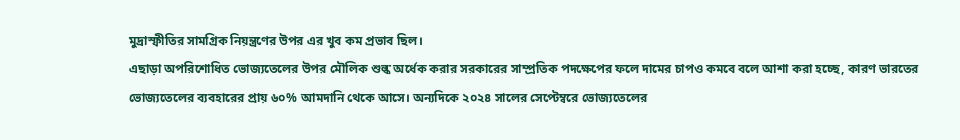মুদ্রাস্ফীতির সামগ্রিক নিয়ন্ত্রণের উপর এর খুব কম প্রভাব ছিল।
এছাড়া অপরিশোধিত ভোজ্যতেলের উপর মৌলিক শুল্ক অর্ধেক করার সরকারের সাম্প্রতিক পদক্ষেপের ফলে দামের চাপও কমবে বলে আশা করা হচ্ছে, কারণ ভারতের ভোজ্যতেলের ব্যবহারের প্রায় ৬০% আমদানি থেকে আসে। অন্যদিকে ২০২৪ সালের সেপ্টেম্বরে ভোজ্যতেলের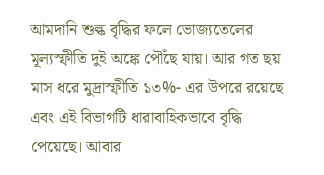আমদানি শুল্ক বৃদ্ধির ফলে ভোজ্যতেলের মূল্যস্ফীতি দুই অঙ্কে পৌঁছে যায়। আর গত ছয় মাস ধরে মুদ্রাস্ফীতি ১৩%- এর উপরে রয়েছে এবং এই বিভাগটি ধারাবাহিকভাবে বৃদ্ধি পেয়েছে। আবার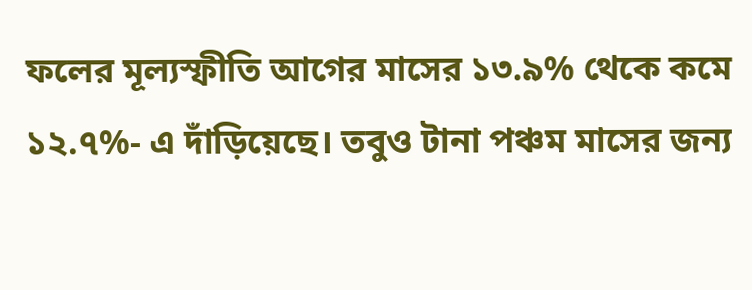ফলের মূল্যস্ফীতি আগের মাসের ১৩.৯% থেকে কমে ১২.৭%- এ দাঁড়িয়েছে। তবুও টানা পঞ্চম মাসের জন্য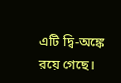এটি দ্বি-অঙ্কে রয়ে গেছে।